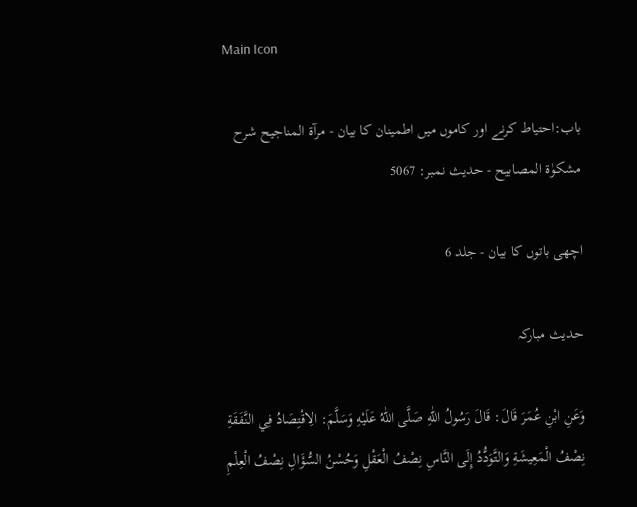Main Icon

باب:احتیاط کرنے اور کاموں میں اطمینان کا بیان - مرآۃ المناجیح شرح مشکوٰۃ المصابیح - حدیث نمبر: 5067

اچھی باتوں کا بیان - جلد 6

حدیث مبارکہ

وَعَنِ ابْنِ عُمَرَ قَالَ: قَالَ رَسُولُ اللّٰهِ صَلَّى اللّٰهُ عَلَيْهِ وَسَلَّمَ: الِاقْتِصَادُ فِي النَّفَقَةِ نِصْفُ الْمَعِيشَةِ وَالتَّوَدُّدُ إِلَى النَّاسِ نِصْفُ الْعَقْلِ وَحُسْنُ السُّؤَالِ نِصْفُ الْعِلْمِ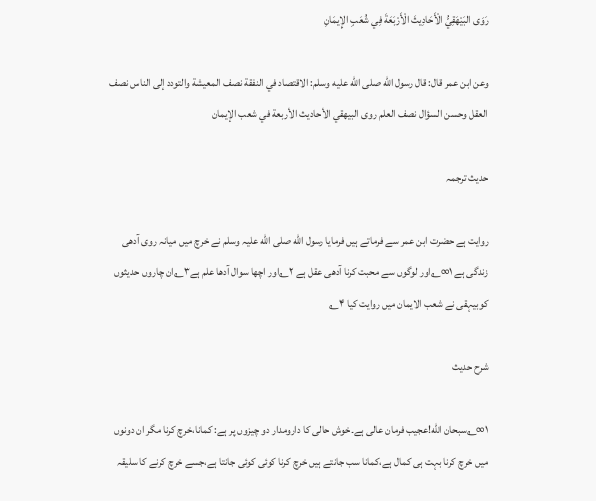رَوَى البَيْهَقِيُّ الْأَحَادِيثَ الْأَرْبَعَةَ فِي شُعَبِ الإِيمَانِ

وعن ابن عمر قال: قال رسول الله صلى الله عليه وسلم: الاقتصاد في النفقة نصف المعيشة والتودد إلى الناس نصف العقل وحسن السؤال نصف العلم روى البيهقي الأحاديث الأربعة في شعب الإيمان

حدیث ترجمہ

روایت ہے حضرت ابن عمر سے فرماتے ہیں فرمایا رسول الله صلی الله علیہ وسلم نے خرچ میں میانہ روی آدھی زندگی ہے ۱∞؎اور لوگوں سے محبت کرنا آدھی عقل ہے ۲؎اور اچھا سوال آدھا علم ہے۳؎ان چاروں حدیثوں کوبیہقی نے شعب الایمان میں روایت کیا ۴؎

شرح حدیث

۱∞؎سبحان الله!عجیب فرمان عالی ہے۔خوش حالی کا دارومدار دو چیزوں پر ہے: کمانا،خرچ کرنا مگر ان دونوں میں خرچ کرنا بہت ہی کمال ہے،کمانا سب جانتے ہیں خرچ کرنا کوئی کوئی جانتا ہے،جسے خرچ کرنے کا سلیقہ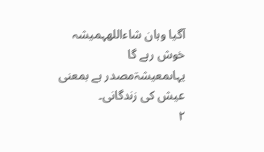آگیا وہان شاءاللهہمیشہ خوش رہے گا یہاںمعیشۃمصدر ہے بمعنی عیش کی زندگانی۔
۲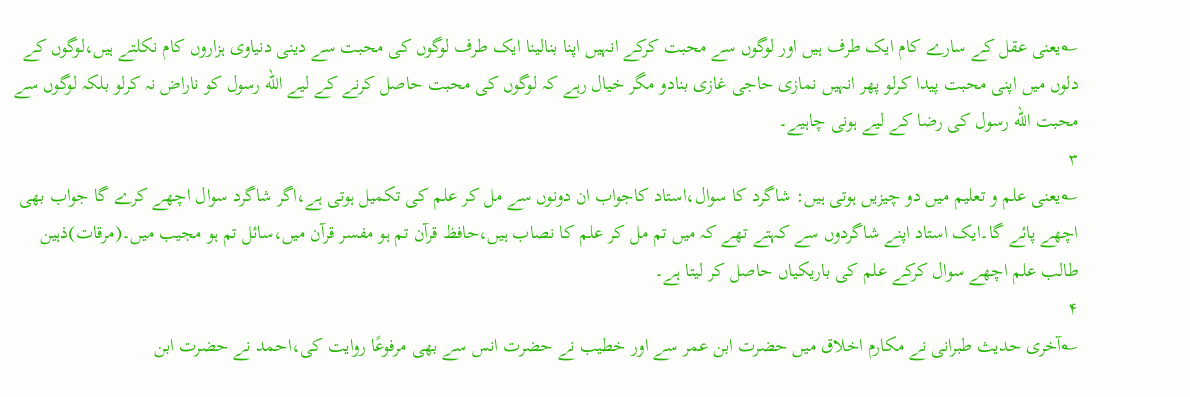؎یعنی عقل کے سارے کام ایک طرف ہیں اور لوگوں سے محبت کرکے انہیں اپنا بنالینا ایک طرف لوگوں کی محبت سے دینی دنیاوی ہزاروں کام نکلتے ہیں،لوگوں کے دلوں میں اپنی محبت پیدا کرلو پھر انہیں نمازی حاجی غازی بنادو مگر خیال رہے کہ لوگوں کی محبت حاصل کرنے کے لیے الله رسول کو ناراض نہ کرلو بلکہ لوگوں سے محبت الله رسول کی رضا کے لیے ہونی چاہیے۔
۳
؎یعنی علم و تعلیم میں دو چیزیں ہوتی ہیں: شاگرد کا سوال،استاد کاجواب ان دونوں سے مل کر علم کی تکمیل ہوتی ہے،اگر شاگرد سوال اچھے کرے گا جواب بھی اچھے پائے گا۔ایک استاد اپنے شاگردوں سے کہتے تھے کہ میں تم مل کر علم کا نصاب ہیں،حافظ قرآن تم ہو مفسر قرآن میں،سائل تم ہو مجیب میں۔(مرقات)ذہین طالب علم اچھے سوال کرکے علم کی باریکیاں حاصل کر لیتا ہے۔
۴
؎آخری حدیث طبرانی نے مکارم اخلاق میں حضرت ابن عمر سے اور خطیب نے حضرت انس سے بھی مرفوعًا روایت کی،احمد نے حضرت ابن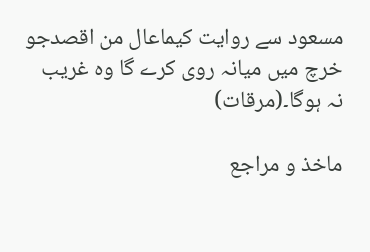مسعود سے روایت کیماعال من اقصدجو خرچ میں میانہ روی کرے گا وہ غریب نہ ہوگا۔(مرقات)

ماخذ و مراجع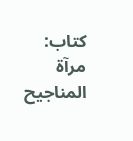کتاب: مرآۃ المناجیح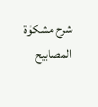شرح مشکوٰۃ المصابیح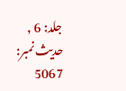جلد: 6 , حدیث نمبر: 5067